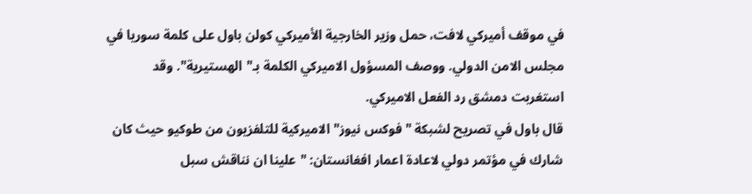في موقف أميركي لافت، حمل وزير الخارجية الأميركي كولن باول على كلمة سوريا في مجلس الامن الدولي. ووصف المسؤول الاميركي الكلمة بـ"الهستيرية". وقد استغربت دمشق رد الفعل الاميركي.
قال باول في تصريح لشبكة "فوكس نيوز" الاميركية للتلفزيون من طوكيو حيث كان شارك في مؤتمر دولي لاعادة اعمار افغانستان: "علينا ان نناقش سبل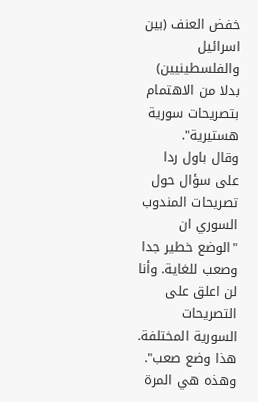خفض العنف (بين اسرائيل والفلسطينيين) بدلا من الاهتمام بتصريحات سورية هستيرية".
وقال باول ردا على سؤال حول تصريحات المندوب السوري ان "الوضع خطير جدا وصعب للغاية. وأنا لن اعلق على التصريحات السورية المختلفة. هذا وضع صعب".
وهذه هي المرة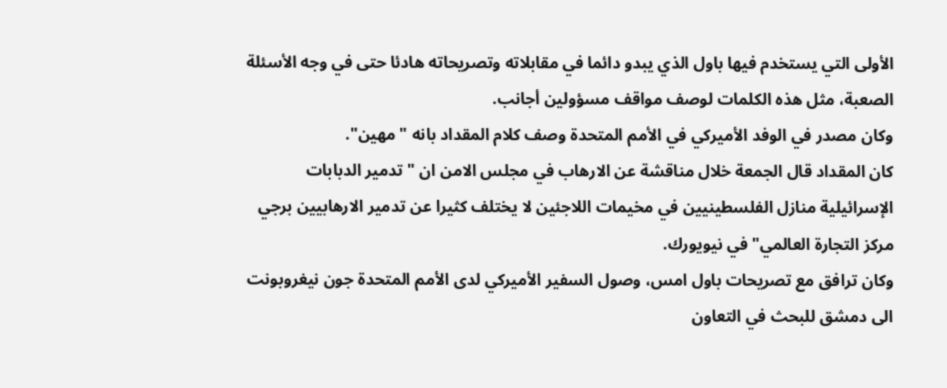الأولى التي يستخدم فيها باول الذي يبدو دائما في مقابلاته وتصريحاته هادئا حتى في وجه الأسئلة الصعبة، مثل هذه الكلمات لوصف مواقف مسؤولين أجانب.
وكان مصدر في الوفد الأميركي في الأمم المتحدة وصف كلام المقداد بانه "مهين".
كان المقداد قال الجمعة خلال مناقشة عن الارهاب في مجلس الامن ان "تدمير الدبابات الإسرائيلية منازل الفلسطينيين في مخيمات اللاجئين لا يختلف كثيرا عن تدمير الارهابيين برجي مركز التجارة العالمي" في نيويورك.
وكان ترافق مع تصريحات باول امس، وصول السفير الأميركي لدى الأمم المتحدة جون نيغروبونت الى دمشق للبحث في التعاون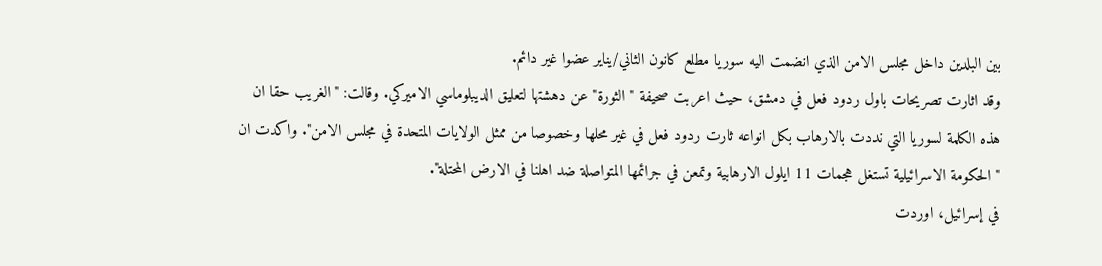بين البلدين داخل مجلس الامن الذي انضمت اليه سوريا مطلع كانون الثاني/يناير عضوا غير دائم.
وقد اثارت تصريحات باول ردود فعل في دمشق، حيث اعربت صحيفة "الثورة" عن دهشتها لتعليق الديبلوماسي الاميركي. وقالت: "الغريب حقا ان هذه الكلمة لسوريا التي نددت بالارهاب بكل انواعه ثارت ردود فعل في غير محلها وخصوصا من ممثل الولايات المتحدة في مجلس الامن". واكدت ان "الحكومة الاسرائيلية تستغل هجمات 11 ايلول الارهابية وتمعن في جرائمها المتواصلة ضد اهلنا في الارض المحتلة".
في إسرائيل، اوردت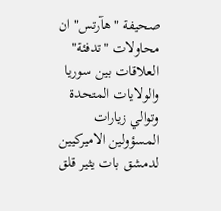صحيفة "هآرتس" ان محاولات "تدفئة" العلاقات بين سوريا والولايات المتحدة وتوالي زيارات المسؤولين الاميركيين لدمشق بات يثير قلق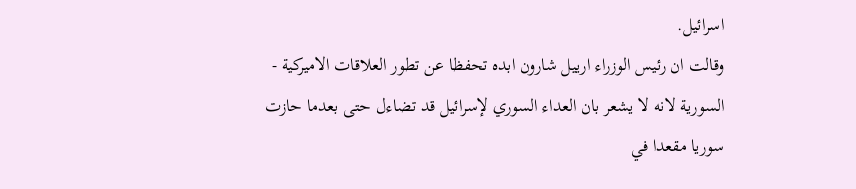اسرائيل.
وقالت ان رئيس الوزراء ارييل شارون ابده تحفظا عن تطور العلاقات الاميركية - السورية لانه لا يشعر بان العداء السوري لإسرائيل قد تضاءل حتى بعدما حازت سوريا مقعدا في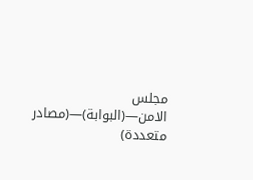مجلس الامن—(البوابة)—(مصادر متعددة)